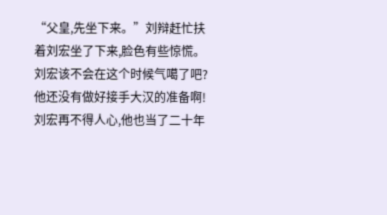“父皇,先坐下来。”刘辩赶忙扶着刘宏坐了下来,脸色有些惊慌。
刘宏该不会在这个时候气噶了吧?
他还没有做好接手大汉的准备啊!
刘宏再不得人心,他也当了二十年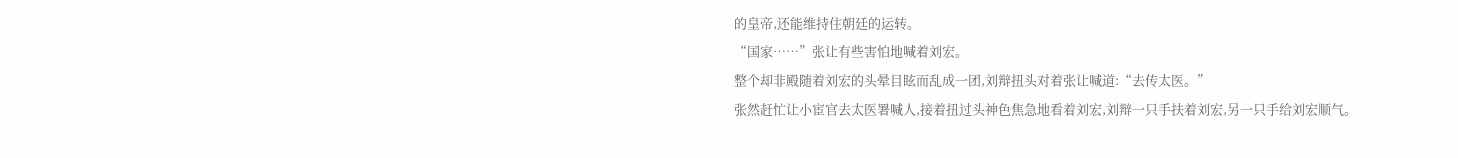的皇帝,还能维持住朝廷的运转。
“国家……”张让有些害怕地喊着刘宏。
整个却非殿随着刘宏的头晕目眩而乱成一团,刘辩扭头对着张让喊道:“去传太医。”
张然赶忙让小宦官去太医署喊人,接着扭过头神色焦急地看着刘宏,刘辩一只手扶着刘宏,另一只手给刘宏顺气。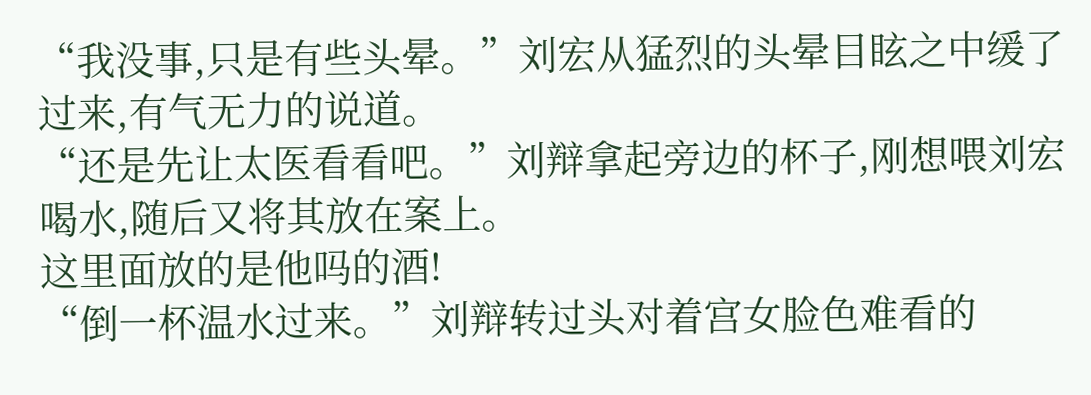“我没事,只是有些头晕。”刘宏从猛烈的头晕目眩之中缓了过来,有气无力的说道。
“还是先让太医看看吧。”刘辩拿起旁边的杯子,刚想喂刘宏喝水,随后又将其放在案上。
这里面放的是他吗的酒!
“倒一杯温水过来。”刘辩转过头对着宫女脸色难看的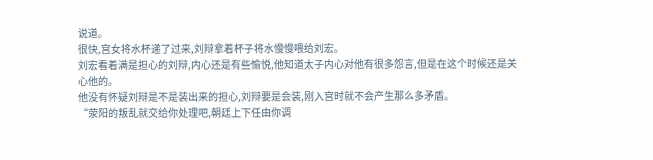说道。
很快,宫女将水杯递了过来,刘辩拿着杯子将水慢慢喂给刘宏。
刘宏看着满是担心的刘辩,内心还是有些愉悦,他知道太子内心对他有很多怨言,但是在这个时候还是关心他的。
他没有怀疑刘辩是不是装出来的担心,刘辩要是会装,刚入宫时就不会产生那么多矛盾。
“荥阳的叛乱就交给你处理吧,朝廷上下任由你调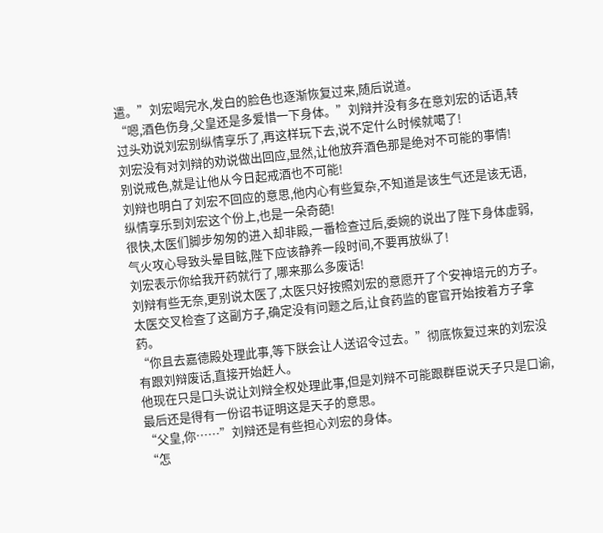遣。”刘宏喝完水,发白的脸色也逐渐恢复过来,随后说道。
“嗯,酒色伤身,父皇还是多爱惜一下身体。”刘辩并没有多在意刘宏的话语,转过头劝说刘宏别纵情享乐了,再这样玩下去,说不定什么时候就噶了!
刘宏没有对刘辩的劝说做出回应,显然,让他放弃酒色那是绝对不可能的事情!
别说戒色,就是让他从今日起戒酒也不可能!
刘辩也明白了刘宏不回应的意思,他内心有些复杂,不知道是该生气还是该无语,纵情享乐到刘宏这个份上,也是一朵奇葩!
很快,太医们脚步匆匆的进入却非殿,一番检查过后,委婉的说出了陛下身体虚弱,气火攻心导致头晕目眩,陛下应该静养一段时间,不要再放纵了!
刘宏表示你给我开药就行了,哪来那么多废话!
刘辩有些无奈,更别说太医了,太医只好按照刘宏的意愿开了个安神培元的方子。
太医交叉检查了这副方子,确定没有问题之后,让食药监的宦官开始按着方子拿药。
“你且去嘉德殿处理此事,等下朕会让人送诏令过去。”彻底恢复过来的刘宏没有跟刘辩废话,直接开始赶人。
他现在只是口头说让刘辩全权处理此事,但是刘辩不可能跟群臣说天子只是口谕,最后还是得有一份诏书证明这是天子的意思。
“父皇,你……”刘辩还是有些担心刘宏的身体。
“怎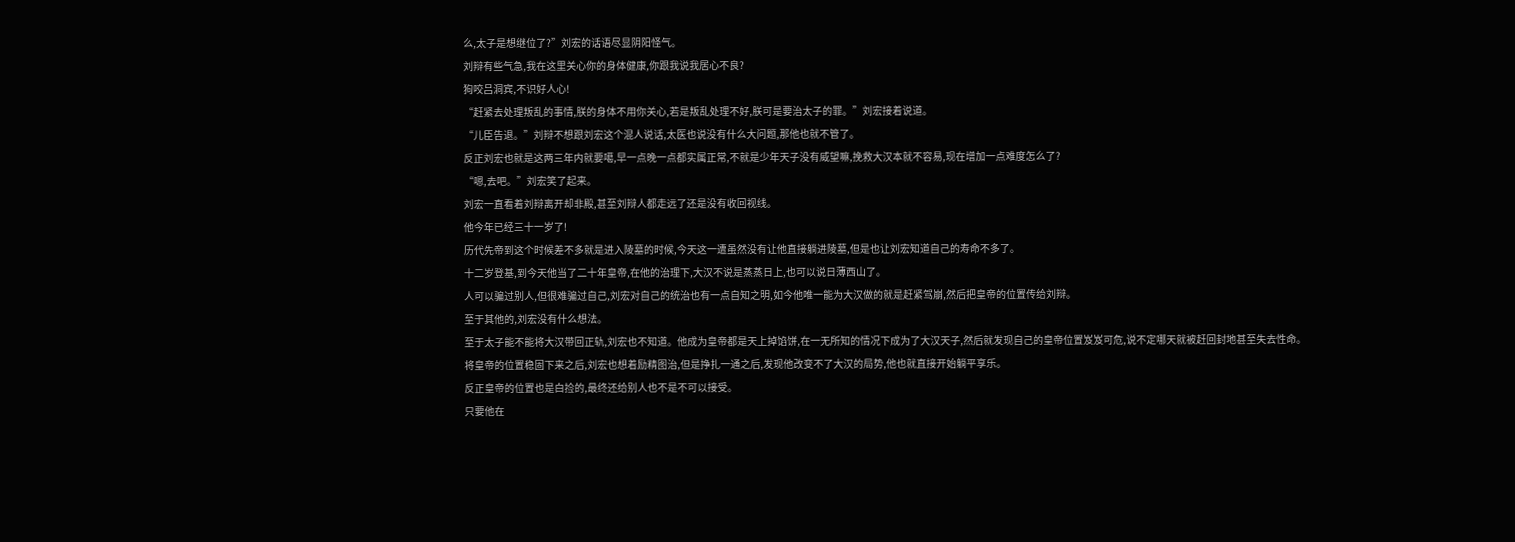么,太子是想继位了?”刘宏的话语尽显阴阳怪气。
刘辩有些气急,我在这里关心你的身体健康,你跟我说我居心不良?
狗咬吕洞宾,不识好人心!
“赶紧去处理叛乱的事情,朕的身体不用你关心,若是叛乱处理不好,朕可是要治太子的罪。”刘宏接着说道。
“儿臣告退。”刘辩不想跟刘宏这个混人说话,太医也说没有什么大问题,那他也就不管了。
反正刘宏也就是这两三年内就要噶,早一点晚一点都实属正常,不就是少年天子没有威望嘛,挽救大汉本就不容易,现在增加一点难度怎么了?
“嗯,去吧。”刘宏笑了起来。
刘宏一直看着刘辩离开却非殿,甚至刘辩人都走远了还是没有收回视线。
他今年已经三十一岁了!
历代先帝到这个时候差不多就是进入陵墓的时候,今天这一遭虽然没有让他直接躺进陵墓,但是也让刘宏知道自己的寿命不多了。
十二岁登基,到今天他当了二十年皇帝,在他的治理下,大汉不说是蒸蒸日上,也可以说日薄西山了。
人可以骗过别人,但很难骗过自己,刘宏对自己的统治也有一点自知之明,如今他唯一能为大汉做的就是赶紧驾崩,然后把皇帝的位置传给刘辩。
至于其他的,刘宏没有什么想法。
至于太子能不能将大汉带回正轨,刘宏也不知道。他成为皇帝都是天上掉馅饼,在一无所知的情况下成为了大汉天子,然后就发现自己的皇帝位置岌岌可危,说不定哪天就被赶回封地甚至失去性命。
将皇帝的位置稳固下来之后,刘宏也想着励精图治,但是挣扎一通之后,发现他改变不了大汉的局势,他也就直接开始躺平享乐。
反正皇帝的位置也是白捡的,最终还给别人也不是不可以接受。
只要他在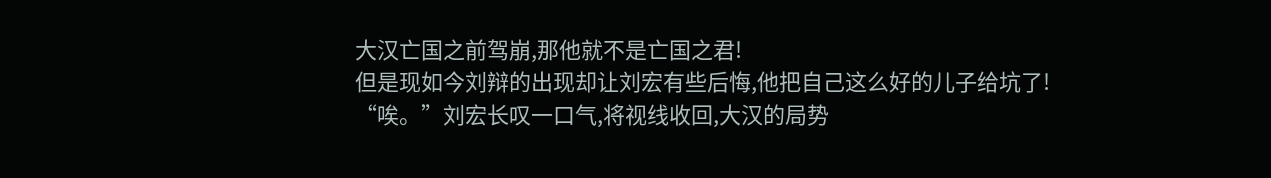大汉亡国之前驾崩,那他就不是亡国之君!
但是现如今刘辩的出现却让刘宏有些后悔,他把自己这么好的儿子给坑了!
“唉。”刘宏长叹一口气,将视线收回,大汉的局势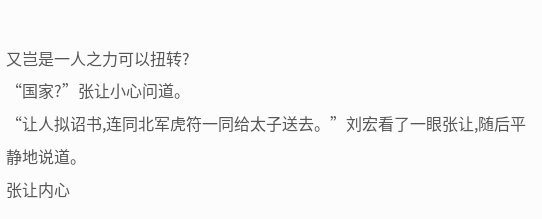又岂是一人之力可以扭转?
“国家?”张让小心问道。
“让人拟诏书,连同北军虎符一同给太子送去。”刘宏看了一眼张让,随后平静地说道。
张让内心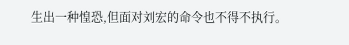生出一种惶恐,但面对刘宏的命令也不得不执行。